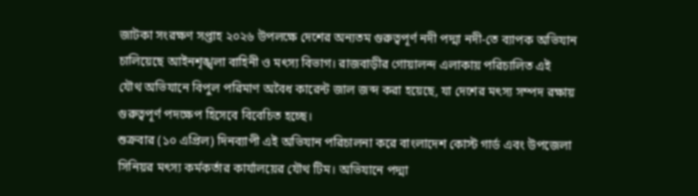জাটকা সংরক্ষণ সপ্তাহ ২০২৬ উপলক্ষে দেশের অন্যতম গুরুত্বপূর্ণ নদী পদ্মা নদী-তে ব্যাপক অভিযান চালিয়েছে আইনশৃঙ্খলা বাহিনী ও মৎস্য বিভাগ। রাজবাড়ীর গোয়ালন্দ এলাকায় পরিচালিত এই যৌথ অভিযানে বিপুল পরিমাণ অবৈধ কারেন্ট জাল জব্দ করা হয়েছে, যা দেশের মৎস্য সম্পদ রক্ষায় গুরুত্বপূর্ণ পদক্ষেপ হিসেবে বিবেচিত হচ্ছে।
শুক্রবার (১০ এপ্রিল) দিনব্যাপী এই অভিযান পরিচালনা করে বাংলাদেশ কোস্ট গার্ড এবং উপজেলা সিনিয়র মৎস্য কর্মকর্তার কার্যালয়ের যৌথ টিম। অভিযানে পদ্মা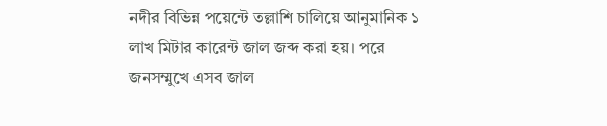নদীর বিভিন্ন পয়েন্টে তল্লাশি চালিয়ে আনুমানিক ১ লাখ মিটার কারেন্ট জাল জব্দ করা হয়। পরে জনসম্মুখে এসব জাল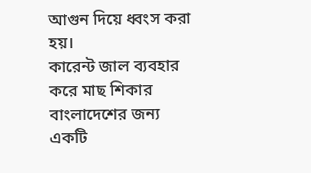আগুন দিয়ে ধ্বংস করা হয়।
কারেন্ট জাল ব্যবহার করে মাছ শিকার বাংলাদেশের জন্য একটি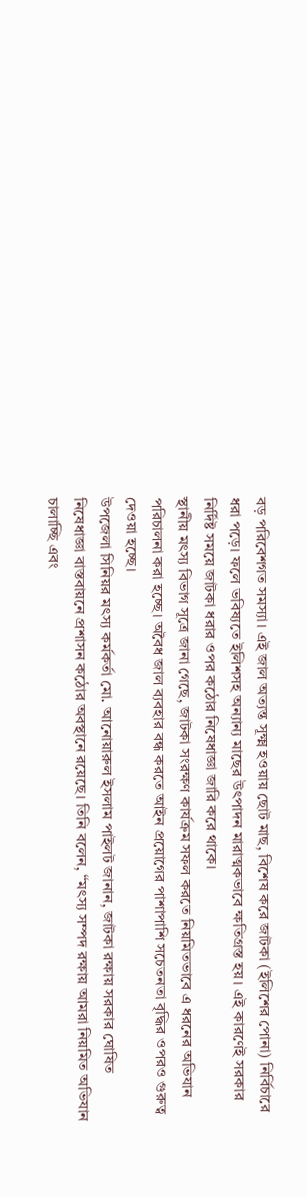বড় পরিবেশগত সমস্যা। এই জাল অত্যন্ত সূক্ষ্ম হওয়ায় ছোট মাছ, বিশেষ করে জাটকা (ইলিশের পোনা) নির্বিচারে ধরা পড়ে। ফলে ভবিষ্যতে ইলিশসহ অন্যান্য মাছের উৎপাদন মারাত্মকভাবে ক্ষতিগ্রস্ত হয়। এই কারণেই সরকার নির্দিষ্ট সময়ে জাটকা ধরার ওপর কঠোর নিষেধাজ্ঞা জারি করে থাকে।
স্থানীয় মৎস্য বিভাগ সূত্রে জানা গেছে, জাটকা সংরক্ষণ কার্যক্রম সফল করতে নিয়মিতভাবে এ ধরনের অভিযান পরিচালনা করা হচ্ছে। অবৈধ জাল ব্যবহার বন্ধ করতে আইন প্রয়োগের পাশাপাশি সচেতনতা বৃদ্ধির ওপরও গুরুত্ব দেওয়া হচ্ছে।
উপজেলা সিনিয়র মৎস্য কর্মকর্তা মো. আনোয়ারুল ইসলাম পাইলট জানান, জাটকা রক্ষায় সরকার ঘোষিত নিষেধাজ্ঞা বাস্তবায়নে প্রশাসন কঠোর অবস্থানে রয়েছে। তিনি বলেন, “মৎস্য সম্পদ রক্ষায় আমরা নিয়মিত অভিযান চালাচ্ছি এবং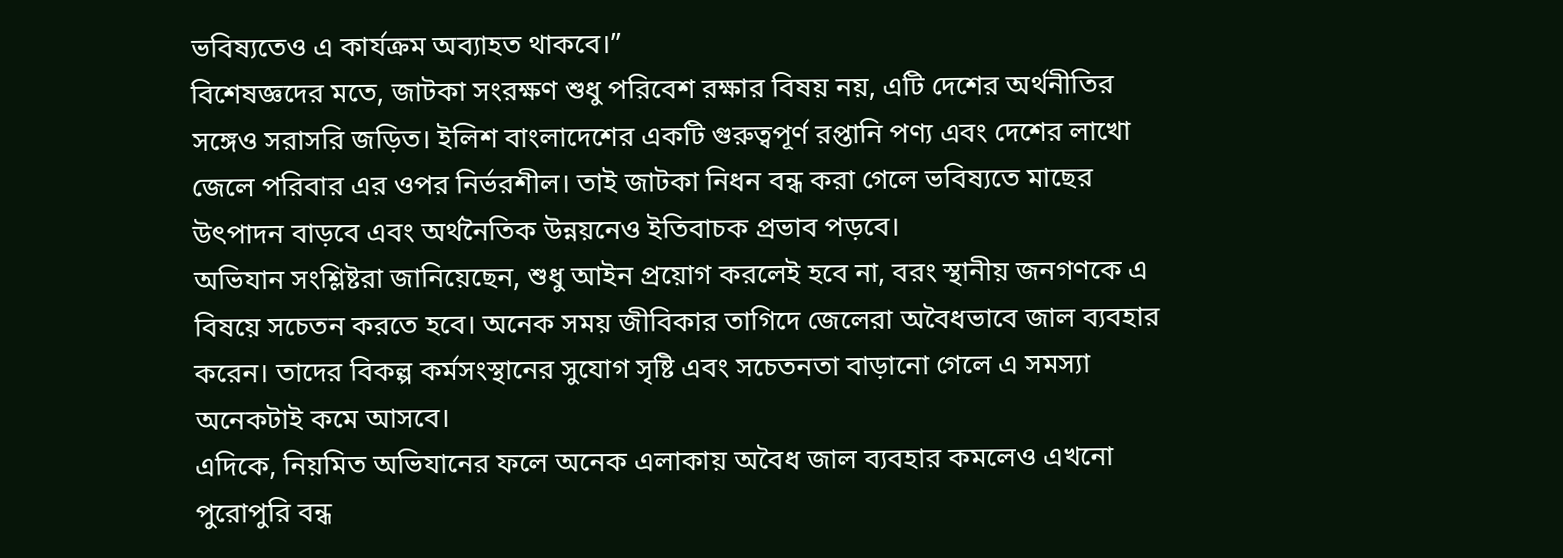ভবিষ্যতেও এ কার্যক্রম অব্যাহত থাকবে।”
বিশেষজ্ঞদের মতে, জাটকা সংরক্ষণ শুধু পরিবেশ রক্ষার বিষয় নয়, এটি দেশের অর্থনীতির সঙ্গেও সরাসরি জড়িত। ইলিশ বাংলাদেশের একটি গুরুত্বপূর্ণ রপ্তানি পণ্য এবং দেশের লাখো জেলে পরিবার এর ওপর নির্ভরশীল। তাই জাটকা নিধন বন্ধ করা গেলে ভবিষ্যতে মাছের উৎপাদন বাড়বে এবং অর্থনৈতিক উন্নয়নেও ইতিবাচক প্রভাব পড়বে।
অভিযান সংশ্লিষ্টরা জানিয়েছেন, শুধু আইন প্রয়োগ করলেই হবে না, বরং স্থানীয় জনগণকে এ বিষয়ে সচেতন করতে হবে। অনেক সময় জীবিকার তাগিদে জেলেরা অবৈধভাবে জাল ব্যবহার করেন। তাদের বিকল্প কর্মসংস্থানের সুযোগ সৃষ্টি এবং সচেতনতা বাড়ানো গেলে এ সমস্যা অনেকটাই কমে আসবে।
এদিকে, নিয়মিত অভিযানের ফলে অনেক এলাকায় অবৈধ জাল ব্যবহার কমলেও এখনো পুরোপুরি বন্ধ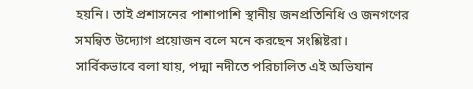হয়নি। তাই প্রশাসনের পাশাপাশি স্থানীয় জনপ্রতিনিধি ও জনগণের সমন্বিত উদ্যোগ প্রয়োজন বলে মনে করছেন সংশ্লিষ্টরা।
সার্বিকভাবে বলা যায়, পদ্মা নদীতে পরিচালিত এই অভিযান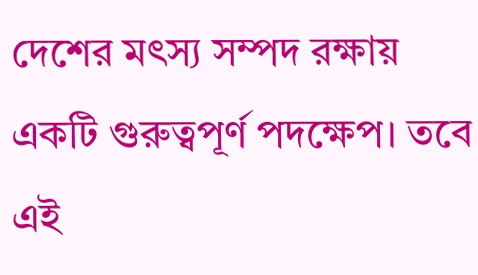দেশের মৎস্য সম্পদ রক্ষায় একটি গুরুত্বপূর্ণ পদক্ষেপ। তবে এই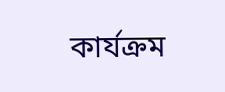কার্যক্রম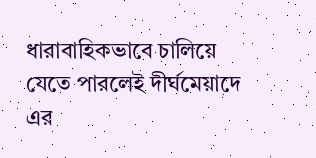ধারাবাহিকভাবে চালিয়ে যেতে পারলেই দীর্ঘমেয়াদে এর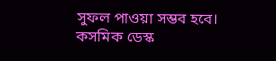সুফল পাওয়া সম্ভব হবে।
কসমিক ডেস্ক